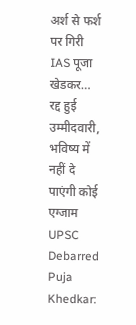अर्श से फर्श पर गिरी IAS पूजा खेडकर… रद्द हुई उम्मीदवारी, भविष्य में नहीं दे पाएंगी कोई एग्जाम
UPSC Debarred Puja Khedkar: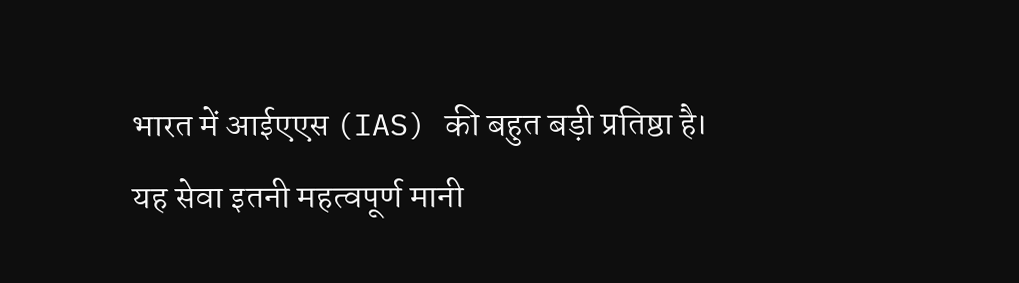भारत में आईएएस (IAS) की बहुत बड़ी प्रतिष्ठा है। यह सेवा इतनी महत्वपूर्ण मानी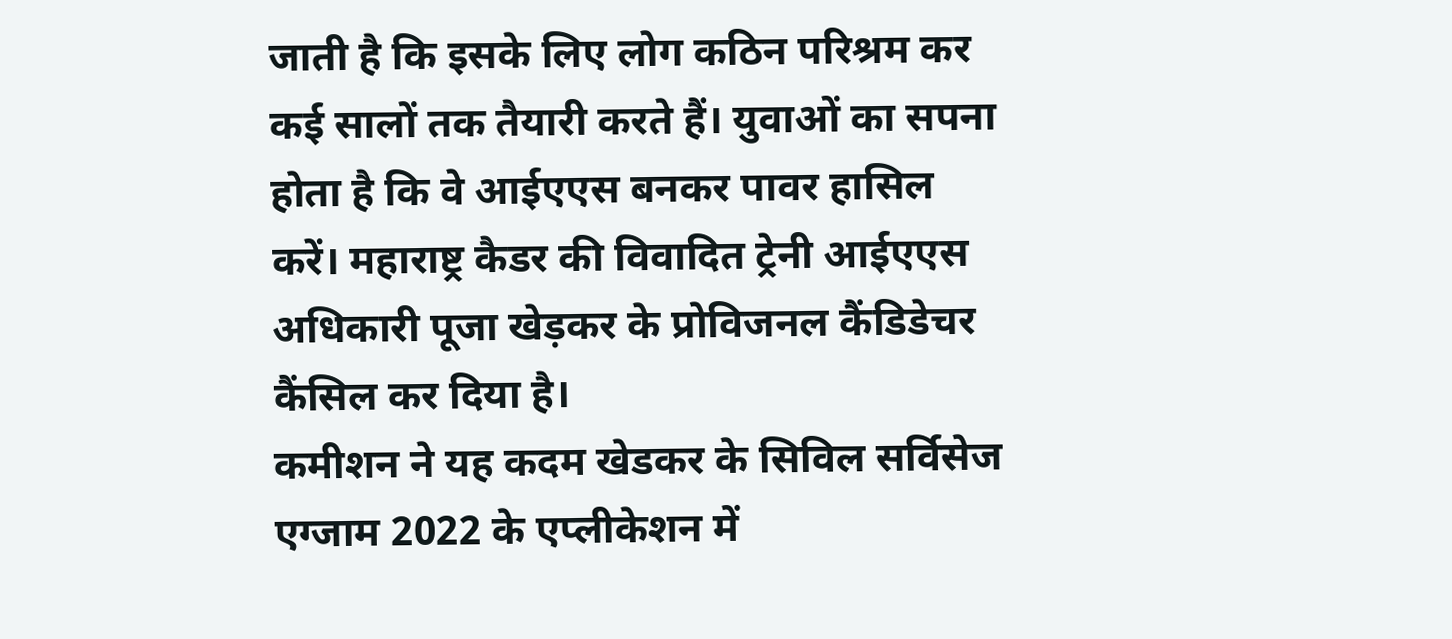जाती है कि इसके लिए लोग कठिन परिश्रम कर कई सालों तक तैयारी करते हैं। युवाओं का सपना होता है कि वे आईएएस बनकर पावर हासिल करें। महाराष्ट्र कैडर की विवादित ट्रेनी आईएएस अधिकारी पूजा खेड़कर के प्रोविजनल कैंडिडेचर कैंसिल कर दिया है।
कमीशन ने यह कदम खेडकर के सिविल सर्विसेज एग्जाम 2022 के एप्लीकेशन में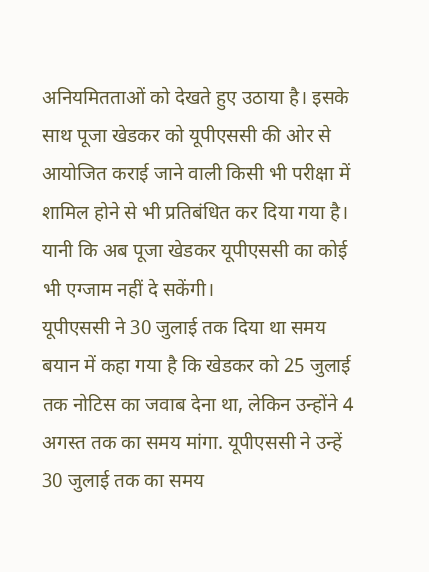अनियमितताओं को देखते हुए उठाया है। इसके साथ पूजा खेडकर को यूपीएससी की ओर से आयोजित कराई जाने वाली किसी भी परीक्षा में शामिल होने से भी प्रतिबंधित कर दिया गया है। यानी कि अब पूजा खेडकर यूपीएससी का कोई भी एग्जाम नहीं दे सकेंगी।
यूपीएससी ने 30 जुलाई तक दिया था समय
बयान में कहा गया है कि खेडकर को 25 जुलाई तक नोटिस का जवाब देना था, लेकिन उन्होंने 4 अगस्त तक का समय मांगा. यूपीएससी ने उन्हें 30 जुलाई तक का समय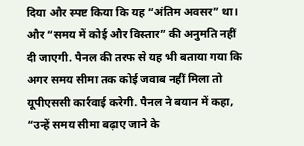दिया और स्पष्ट किया कि यह “अंतिम अवसर” था। और “समय में कोई और विस्तार” की अनुमति नहीं दी जाएगी. पैनल की तरफ से यह भी बताया गया कि अगर समय सीमा तक कोई जवाब नहीं मिला तो यूपीएससी कार्रवाई करेगी. पैनल ने बयान में कहा, “उन्हें समय सीमा बढ़ाए जाने के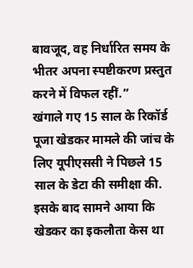बावजूद, वह निर्धारित समय के भीतर अपना स्पष्टीकरण प्रस्तुत करने में विफल रहीं.”
खंगाले गए 15 साल के रिकॉर्ड
पूजा खेडकर मामले की जांच के लिए यूपीएससी ने पिछले 15 साल के डेटा की समीक्षा की. इसके बाद सामने आया कि खेडकर का इकलौता केस था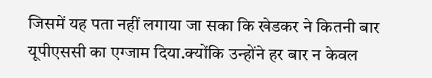जिसमें यह पता नहीं लगाया जा सका कि खेडकर ने कितनी बार यूपीएससी का एग्जाम दिया.क्योंकि उन्होंने हर बार न केवल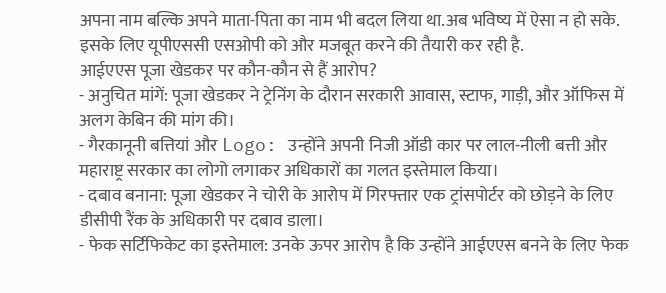अपना नाम बल्कि अपने माता-पिता का नाम भी बदल लिया था.अब भविष्य में ऐसा न हो सके. इसके लिए यूपीएससी एसओपी को और मजबूत करने की तैयारी कर रही है.
आईएएस पूजा खेडकर पर कौन-कौन से हैं आरोप?
- अनुचित मांगें: पूजा खेडकर ने ट्रेनिंग के दौरान सरकारी आवास, स्टाफ, गाड़ी, और ऑफिस में अलग केबिन की मांग की।
- गैरकानूनी बत्तियां और Logo: उन्होंने अपनी निजी ऑडी कार पर लाल-नीली बत्ती और महाराष्ट्र सरकार का लोगो लगाकर अधिकारों का गलत इस्तेमाल किया।
- दबाव बनाना: पूजा खेडकर ने चोरी के आरोप में गिरफ्तार एक ट्रांसपोर्टर को छोड़ने के लिए डीसीपी रैंक के अधिकारी पर दबाव डाला।
- फेक सर्टिफिकेट का इस्तेमाल: उनके ऊपर आरोप है कि उन्होंने आईएएस बनने के लिए फेक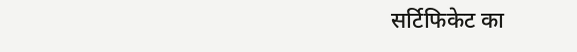सर्टिफिकेट का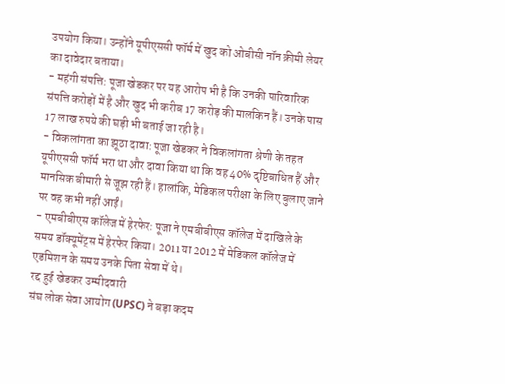उपयोग किया। उन्होंने यूपीएससी फॉर्म में खुद को ओबीसी नॉन क्रीमी लेयर का दावेदार बताया।
- महंगी संपत्ति: पूजा खेडकर पर यह आरोप भी है कि उनकी पारिवारिक संपत्ति करोड़ों में है और खुद भी करीब 17 करोड़ की मालकिन हैं। उनके पास 17 लाख रुपये की घड़ी भी बताई जा रही है।
- विकलांगता का झूठा दावा: पूजा खेडकर ने विकलांगता श्रेणी के तहत यूपीएससी फॉर्म भरा था और दावा किया था कि वह 40% दृष्टिबाधित हैं और मानसिक बीमारी से जूझ रही हैं। हालांकि, मेडिकल परीक्षा के लिए बुलाए जाने पर वह कभी नहीं आईं।
- एमबीबीएस कॉलेज में हेरफेर: पूजा ने एमबीबीएस कॉलेज में दाखिले के समय डॉक्यूमेंट्स में हेरफेर किया। 2011 या 2012 में मेडिकल कॉलेज में एडमिशन के समय उनके पिता सेवा में थे।
रद्द हुई खेडकर उम्मीदवारी
संघ लोक सेवा आयोग (UPSC) ने बड़ा कदम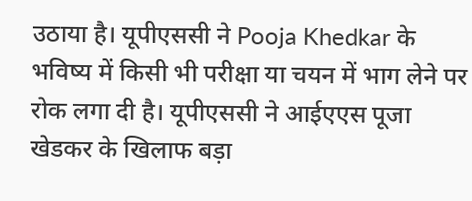उठाया है। यूपीएससी ने Pooja Khedkar के भविष्य में किसी भी परीक्षा या चयन में भाग लेने पर रोक लगा दी है। यूपीएससी ने आईएएस पूजा खेडकर के खिलाफ बड़ा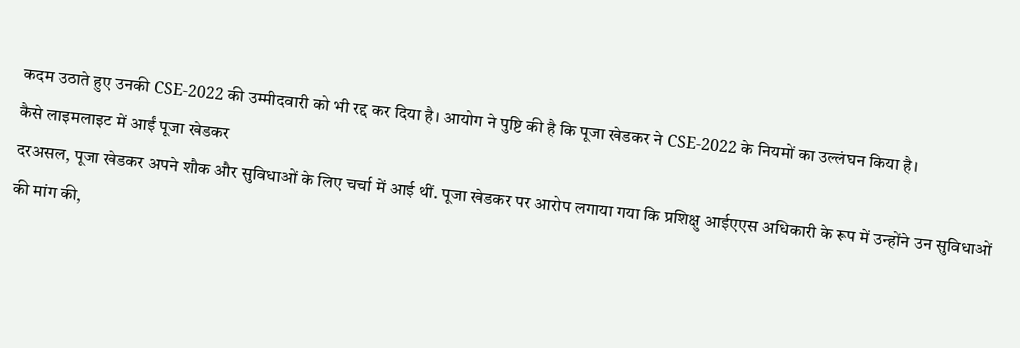कदम उठाते हुए उनकी CSE-2022 की उम्मीदवारी को भी रद्द कर दिया है। आयोग ने पुष्टि की है कि पूजा खेडकर ने CSE-2022 के नियमों का उल्लंघन किया है।
कैसे लाइमलाइट में आईं पूजा खेडकर
दरअसल, पूजा खेडकर अपने शौक और सुविधाओं के लिए चर्चा में आई थीं. पूजा खेडकर पर आरोप लगाया गया कि प्रशिक्षु आईएएस अधिकारी के रूप में उन्होंने उन सुविधाओं की मांग की,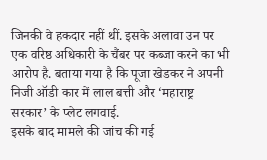जिनकी वे हकदार नहीं थीं. इसके अलावा उन पर एक वरिष्ठ अधिकारी के चैंबर पर कब्जा करने का भी आरोप है. बताया गया है कि पूजा खेडकर ने अपनी निजी ऑडी कार में लाल बत्ती और ‘महाराष्ट्र सरकार’ के प्लेट लगवाई.
इसके बाद मामले की जांच की गई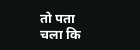तो पता चला कि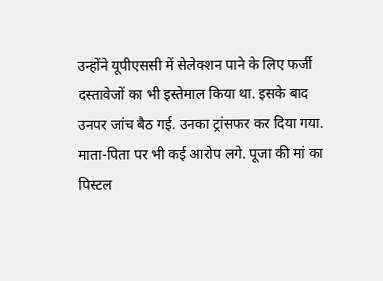उन्होंने यूपीएससी में सेलेक्शन पाने के लिए फर्जी दस्तावेजों का भी इस्तेमाल किया था. इसके बाद उनपर जांच बैठ गई. उनका ट्रांसफर कर दिया गया. माता-पिता पर भी कई आरोप लगे. पूजा की मां का पिस्टल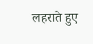लहराते हुए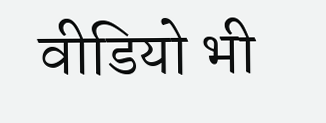वीडियो भी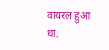वायरल हुआ था.